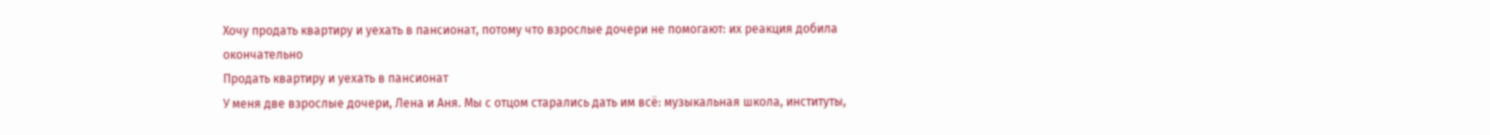Хочу продать квартиру и уехать в пансионат, потому что взрослые дочери не помогают: их реакция добила окончательно
Продать квартиру и уехать в пансионат
У меня две взрослые дочери, Лена и Аня. Мы с отцом старались дать им всё: музыкальная школа, институты,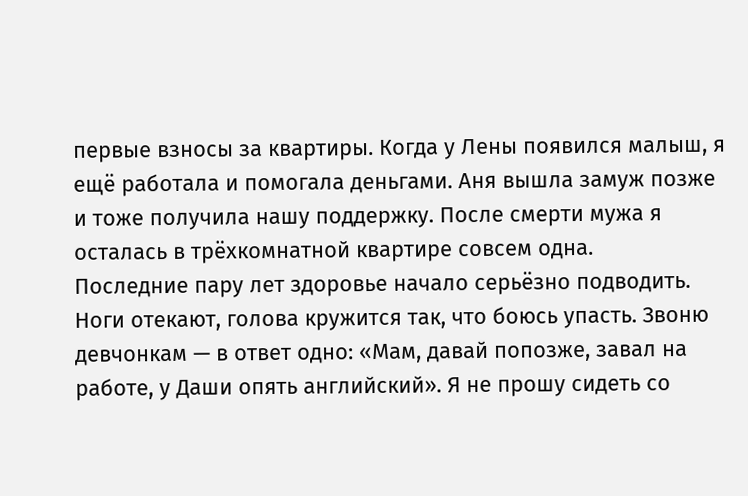первые взносы за квартиры. Когда у Лены появился малыш, я ещё работала и помогала деньгами. Аня вышла замуж позже и тоже получила нашу поддержку. После смерти мужа я осталась в трёхкомнатной квартире совсем одна.
Последние пару лет здоровье начало серьёзно подводить. Ноги отекают, голова кружится так, что боюсь упасть. Звоню девчонкам — в ответ одно: «Мам, давай попозже, завал на работе, у Даши опять английский». Я не прошу сидеть со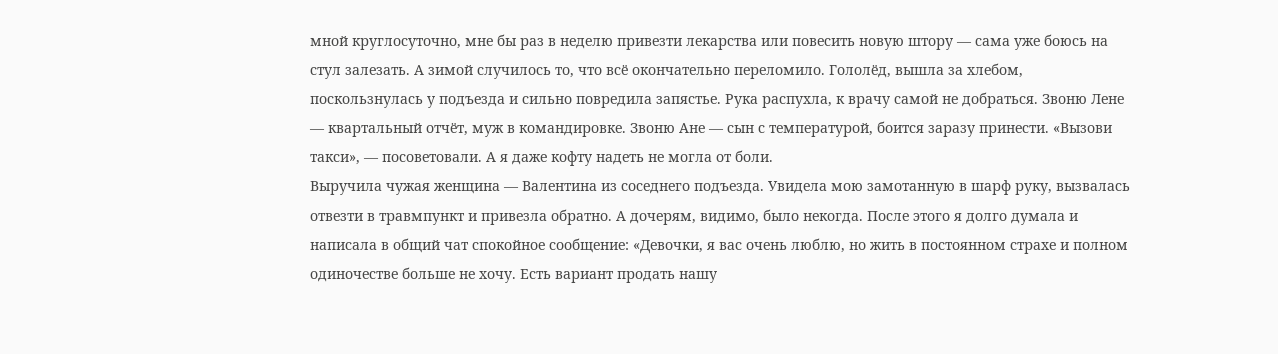мной круглосуточно, мне бы раз в неделю привезти лекарства или повесить новую штору — сама уже боюсь на стул залезать. А зимой случилось то, что всё окончательно переломило. Гололёд, вышла за хлебом, поскользнулась у подъезда и сильно повредила запястье. Рука распухла, к врачу самой не добраться. Звоню Лене — квартальный отчёт, муж в командировке. Звоню Ане — сын с температурой, боится заразу принести. «Вызови такси», — посоветовали. А я даже кофту надеть не могла от боли.
Выручила чужая женщина — Валентина из соседнего подъезда. Увидела мою замотанную в шарф руку, вызвалась отвезти в травмпункт и привезла обратно. А дочерям, видимо, было некогда. После этого я долго думала и написала в общий чат спокойное сообщение: «Девочки, я вас очень люблю, но жить в постоянном страхе и полном одиночестве больше не хочу. Есть вариант продать нашу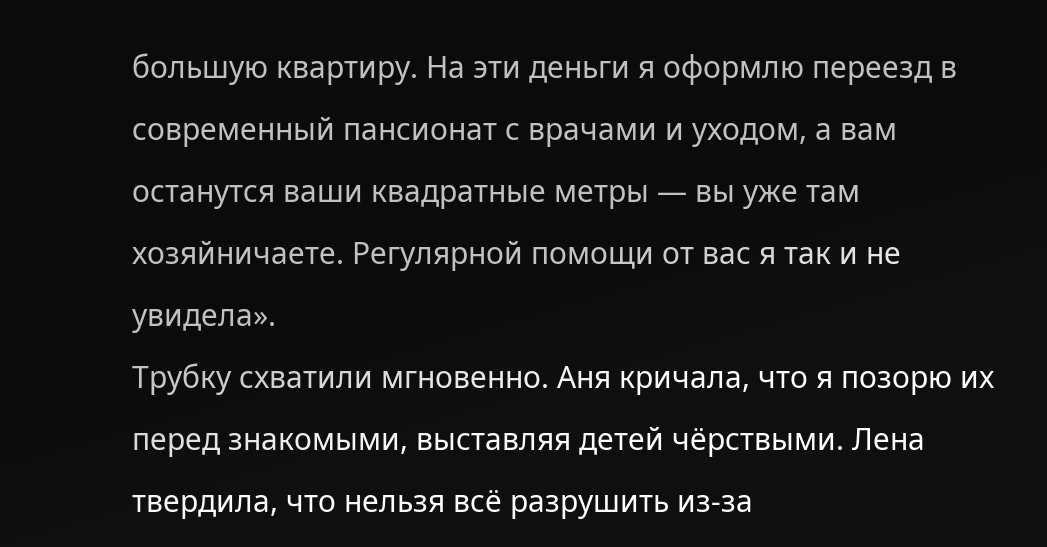большую квартиру. На эти деньги я оформлю переезд в современный пансионат с врачами и уходом, а вам останутся ваши квадратные метры — вы уже там хозяйничаете. Регулярной помощи от вас я так и не увидела».
Трубку схватили мгновенно. Аня кричала, что я позорю их перед знакомыми, выставляя детей чёрствыми. Лена твердила, что нельзя всё разрушить из-за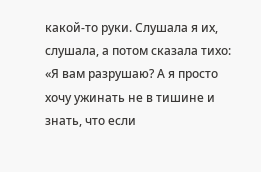какой-то руки. Слушала я их, слушала, а потом сказала тихо: «Я вам разрушаю? А я просто хочу ужинать не в тишине и знать, что если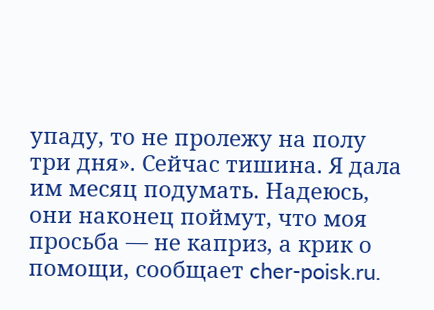упаду, то не пролежу на полу три дня». Сейчас тишина. Я дала им месяц подумать. Надеюсь, они наконец поймут, что моя просьба — не каприз, а крик о помощи, сообщает cher-poisk.ru.